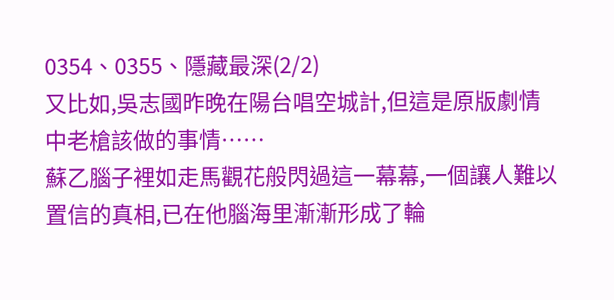0354、0355、隱藏最深(2/2)
又比如,吳志國昨晚在陽台唱空城計,但這是原版劇情中老槍該做的事情……
蘇乙腦子裡如走馬觀花般閃過這一幕幕,一個讓人難以置信的真相,已在他腦海里漸漸形成了輪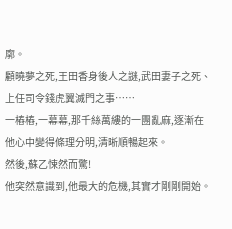廓。
顧曉夢之死,王田香身後人之謎,武田妻子之死、上任司令錢虎翼滅門之事……
一樁樁,一幕幕,那千絲萬縷的一團亂麻,逐漸在他心中變得條理分明,清晰順暢起來。
然後,蘇乙悚然而驚!
他突然意識到,他最大的危機,其實才剛剛開始。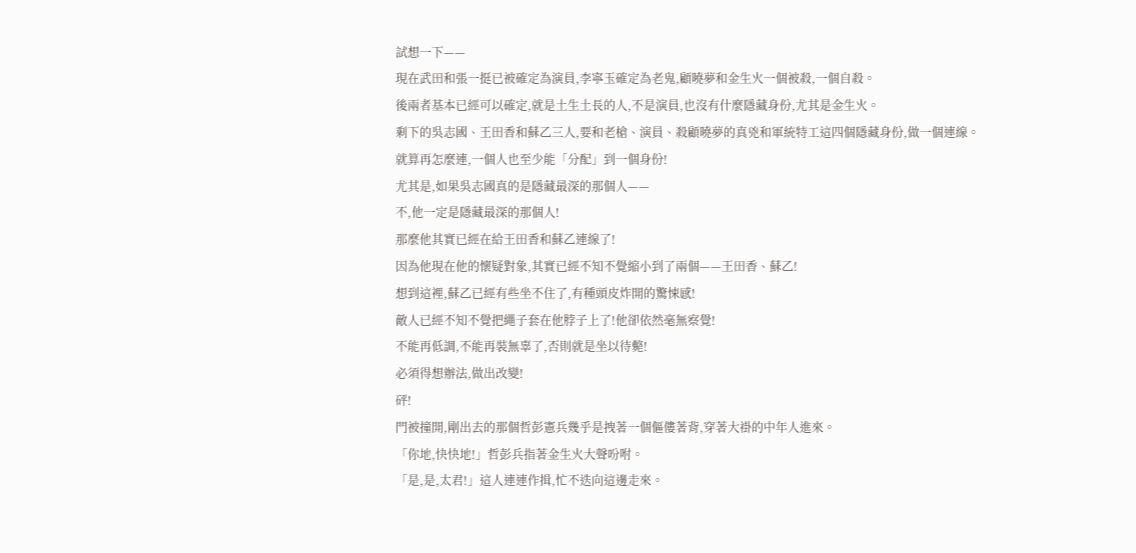試想一下——
現在武田和張一挺已被確定為演員,李寧玉確定為老鬼,顧曉夢和金生火一個被殺,一個自殺。
後兩者基本已經可以確定,就是土生土長的人,不是演員,也沒有什麼隱藏身份,尤其是金生火。
剩下的吳志國、王田香和蘇乙三人,要和老槍、演員、殺顧曉夢的真兇和軍統特工這四個隱藏身份,做一個連線。
就算再怎麼連,一個人也至少能「分配」到一個身份!
尤其是,如果吳志國真的是隱藏最深的那個人——
不,他一定是隱藏最深的那個人!
那麼他其實已經在給王田香和蘇乙連線了!
因為他現在他的懷疑對象,其實已經不知不覺縮小到了兩個——王田香、蘇乙!
想到這裡,蘇乙已經有些坐不住了,有種頭皮炸開的驚悚感!
敵人已經不知不覺把繩子套在他脖子上了!他卻依然毫無察覺!
不能再低調,不能再裝無辜了,否則就是坐以待斃!
必須得想辦法,做出改變!
砰!
門被撞開,剛出去的那個哲彭憲兵幾乎是拽著一個傴僂著背,穿著大褂的中年人進來。
「你地,快快地!」哲彭兵指著金生火大聲吩咐。
「是,是,太君!」這人連連作揖,忙不迭向這邊走來。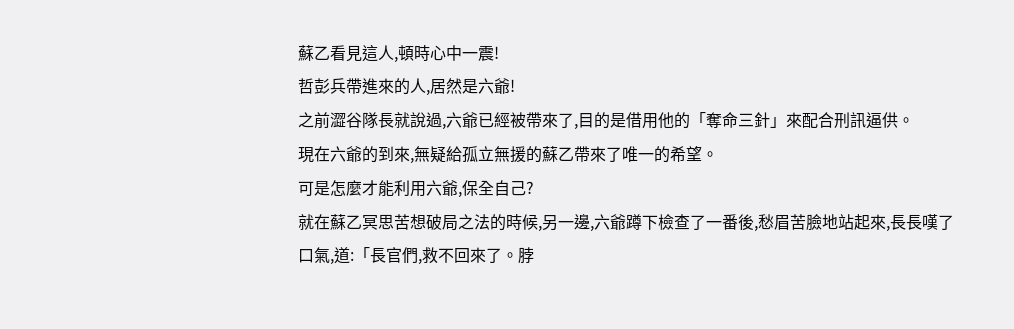蘇乙看見這人,頓時心中一震!
哲彭兵帶進來的人,居然是六爺!
之前澀谷隊長就說過,六爺已經被帶來了,目的是借用他的「奪命三針」來配合刑訊逼供。
現在六爺的到來,無疑給孤立無援的蘇乙帶來了唯一的希望。
可是怎麼才能利用六爺,保全自己?
就在蘇乙冥思苦想破局之法的時候,另一邊,六爺蹲下檢查了一番後,愁眉苦臉地站起來,長長嘆了口氣,道:「長官們,救不回來了。脖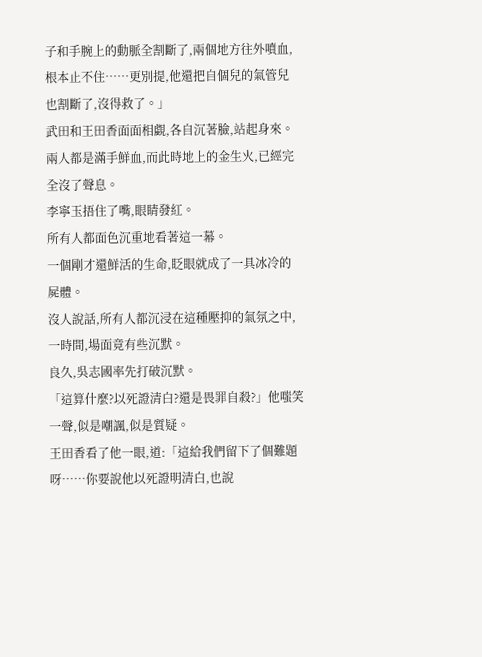子和手腕上的動脈全割斷了,兩個地方往外噴血,根本止不住……更別提,他還把自個兒的氣管兒也割斷了,沒得救了。」
武田和王田香面面相覷,各自沉著臉,站起身來。
兩人都是滿手鮮血,而此時地上的金生火,已經完全沒了聲息。
李寧玉捂住了嘴,眼睛發紅。
所有人都面色沉重地看著這一幕。
一個剛才還鮮活的生命,眨眼就成了一具冰冷的屍體。
沒人說話,所有人都沉浸在這種壓抑的氣氛之中,一時間,場面竟有些沉默。
良久,吳志國率先打破沉默。
「這算什麼?以死證清白?還是畏罪自殺?」他嗤笑一聲,似是嘲諷,似是質疑。
王田香看了他一眼,道:「這給我們留下了個難題呀……你要說他以死證明清白,也說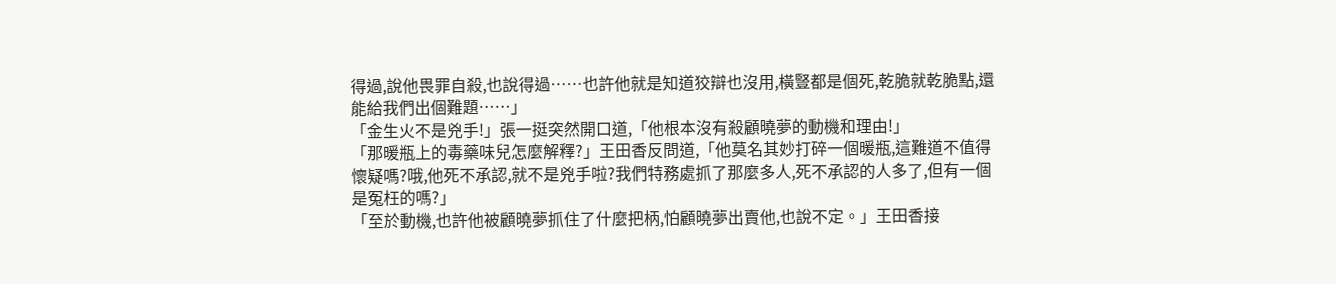得過,說他畏罪自殺,也說得過……也許他就是知道狡辯也沒用,橫豎都是個死,乾脆就乾脆點,還能給我們出個難題……」
「金生火不是兇手!」張一挺突然開口道,「他根本沒有殺顧曉夢的動機和理由!」
「那暖瓶上的毒藥味兒怎麼解釋?」王田香反問道,「他莫名其妙打碎一個暖瓶,這難道不值得懷疑嗎?哦,他死不承認,就不是兇手啦?我們特務處抓了那麼多人,死不承認的人多了,但有一個是冤枉的嗎?」
「至於動機,也許他被顧曉夢抓住了什麼把柄,怕顧曉夢出賣他,也說不定。」王田香接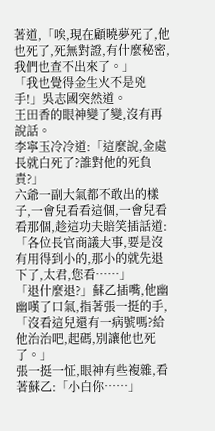著道,「唉,現在顧曉夢死了,他也死了,死無對證,有什麼秘密,我們也查不出來了。」
「我也覺得金生火不是兇手!」吳志國突然道。
王田香的眼神變了變,沒有再說話。
李寧玉冷冷道:「這麼說,金處長就白死了?誰對他的死負責?」
六爺一副大氣都不敢出的樣子,一會兒看看這個,一會兒看看那個,趁這功夫賠笑插話道:「各位長官商議大事,要是沒有用得到小的,那小的就先退下了,太君,您看……」
「退什麼退?」蘇乙插嘴,他幽幽嘆了口氣,指著張一挺的手,「沒看這兒還有一病號嗎?給他治治吧,起碼,別讓他也死了。」
張一挺一怔,眼神有些複雜,看著蘇乙:「小白你……」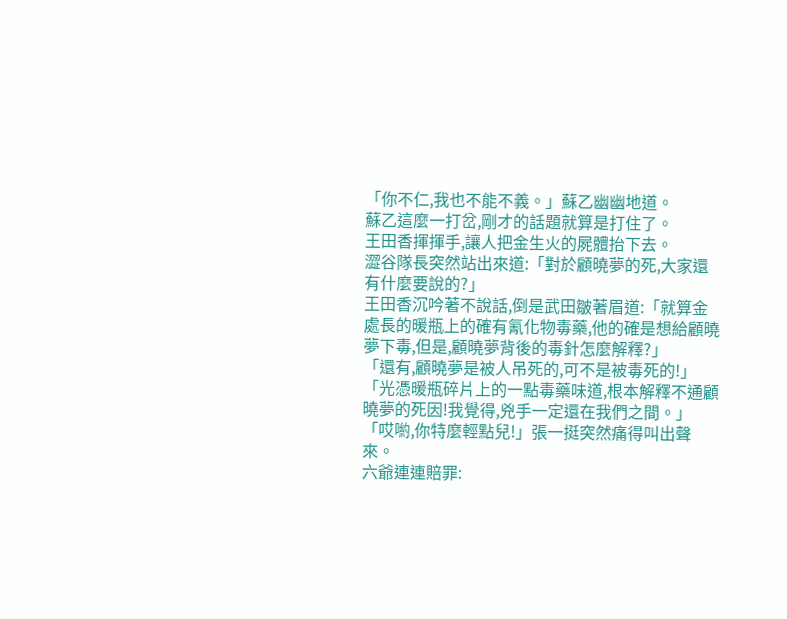「你不仁,我也不能不義。」蘇乙幽幽地道。
蘇乙這麼一打岔,剛才的話題就算是打住了。
王田香揮揮手,讓人把金生火的屍體抬下去。
澀谷隊長突然站出來道:「對於顧曉夢的死,大家還有什麼要說的?」
王田香沉吟著不說話,倒是武田皺著眉道:「就算金處長的暖瓶上的確有氰化物毒藥,他的確是想給顧曉夢下毒,但是,顧曉夢背後的毒針怎麼解釋?」
「還有,顧曉夢是被人吊死的,可不是被毒死的!」
「光憑暖瓶碎片上的一點毒藥味道,根本解釋不通顧曉夢的死因!我覺得,兇手一定還在我們之間。」
「哎喲,你特麼輕點兒!」張一挺突然痛得叫出聲來。
六爺連連賠罪: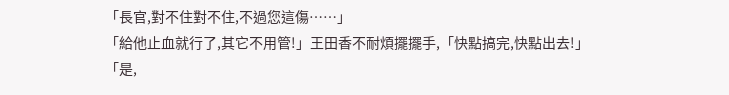「長官,對不住對不住,不過您這傷……」
「給他止血就行了,其它不用管!」王田香不耐煩擺擺手,「快點搞完,快點出去!」
「是,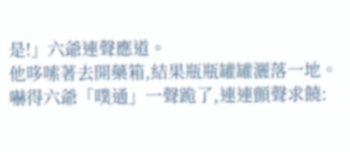是!」六爺連聲應道。
他哆嗦著去開藥箱,結果瓶瓶罐罐灑落一地。
嚇得六爺「噗通」一聲跪了,連連顫聲求饒: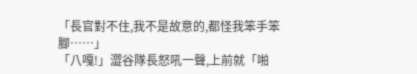「長官對不住,我不是故意的,都怪我笨手笨腳……」
「八嘎!」澀谷隊長怒吼一聲,上前就「啪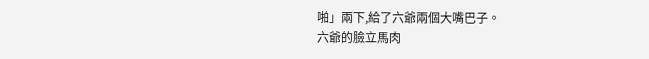啪」兩下,給了六爺兩個大嘴巴子。
六爺的臉立馬肉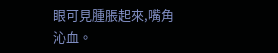眼可見腫脹起來,嘴角沁血。